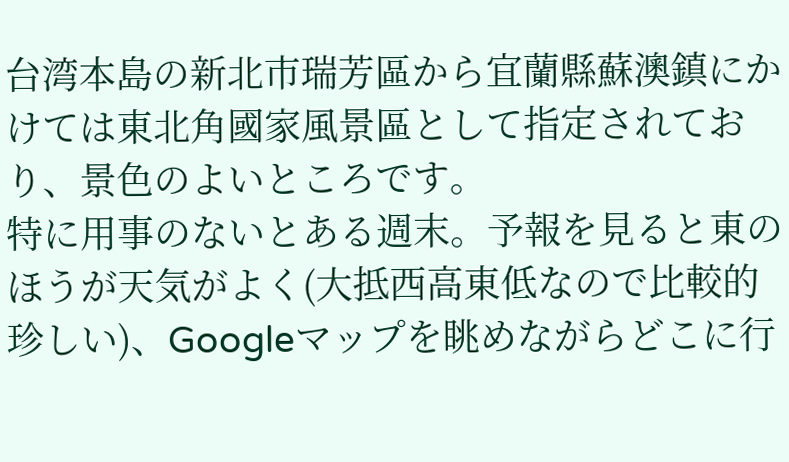台湾本島の新北市瑞芳區から宜蘭縣蘇澳鎮にかけては東北角國家風景區として指定されており、景色のよいところです。
特に用事のないとある週末。予報を見ると東のほうが天気がよく(大抵西高東低なので比較的珍しい)、Googleマップを眺めながらどこに行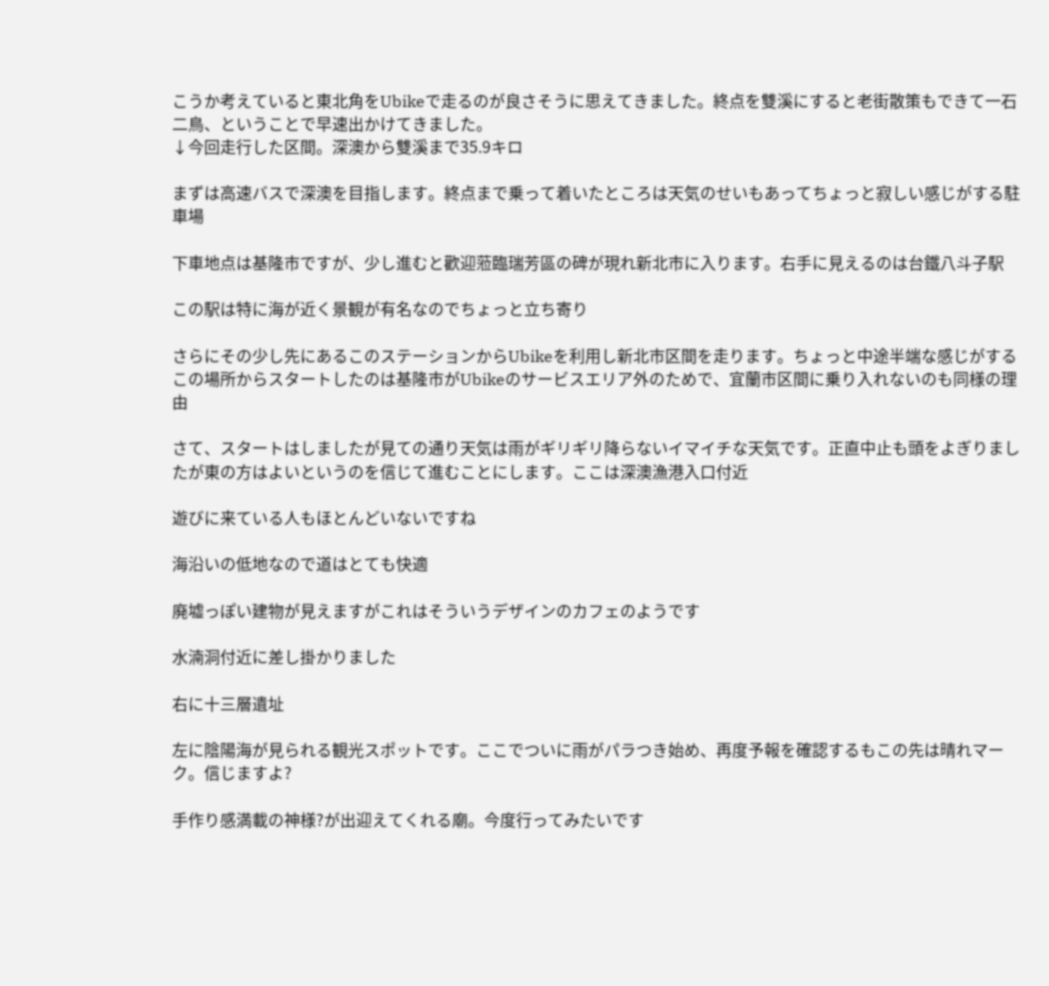こうか考えていると東北角をUbikeで走るのが良さそうに思えてきました。終点を雙溪にすると老街散策もできて一石二鳥、ということで早速出かけてきました。
↓今回走行した区間。深澳から雙溪まで35.9キロ

まずは高速バスで深澳を目指します。終点まで乗って着いたところは天気のせいもあってちょっと寂しい感じがする駐車場

下車地点は基隆市ですが、少し進むと歡迎蒞臨瑞芳區の碑が現れ新北市に入ります。右手に見えるのは台鐵八斗子駅

この駅は特に海が近く景観が有名なのでちょっと立ち寄り

さらにその少し先にあるこのステーションからUbikeを利用し新北市区間を走ります。ちょっと中途半端な感じがするこの場所からスタートしたのは基隆市がUbikeのサービスエリア外のためで、宜蘭市区間に乗り入れないのも同様の理由

さて、スタートはしましたが見ての通り天気は雨がギリギリ降らないイマイチな天気です。正直中止も頭をよぎりましたが東の方はよいというのを信じて進むことにします。ここは深澳漁港入口付近

遊びに来ている人もほとんどいないですね

海沿いの低地なので道はとても快適

廃墟っぽい建物が見えますがこれはそういうデザインのカフェのようです

水湳洞付近に差し掛かりました

右に十三層遺址

左に陰陽海が見られる観光スポットです。ここでついに雨がパラつき始め、再度予報を確認するもこの先は晴れマーク。信じますよ?

手作り感満載の神様?が出迎えてくれる廟。今度行ってみたいです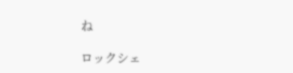ね

ロックシェ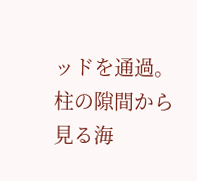ッドを通過。柱の隙間から見る海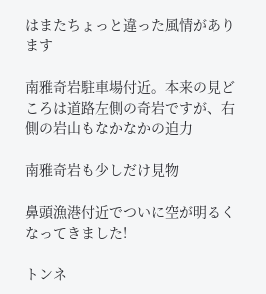はまたちょっと違った風情があります

南雅奇岩駐車場付近。本来の見どころは道路左側の奇岩ですが、右側の岩山もなかなかの迫力

南雅奇岩も少しだけ見物

鼻頭漁港付近でついに空が明るくなってきました!

トンネ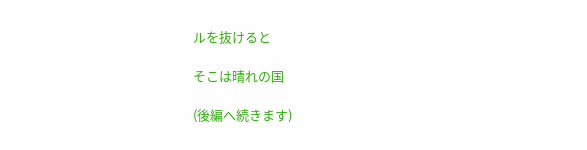ルを抜けると

そこは晴れの国

(後編へ続きます)